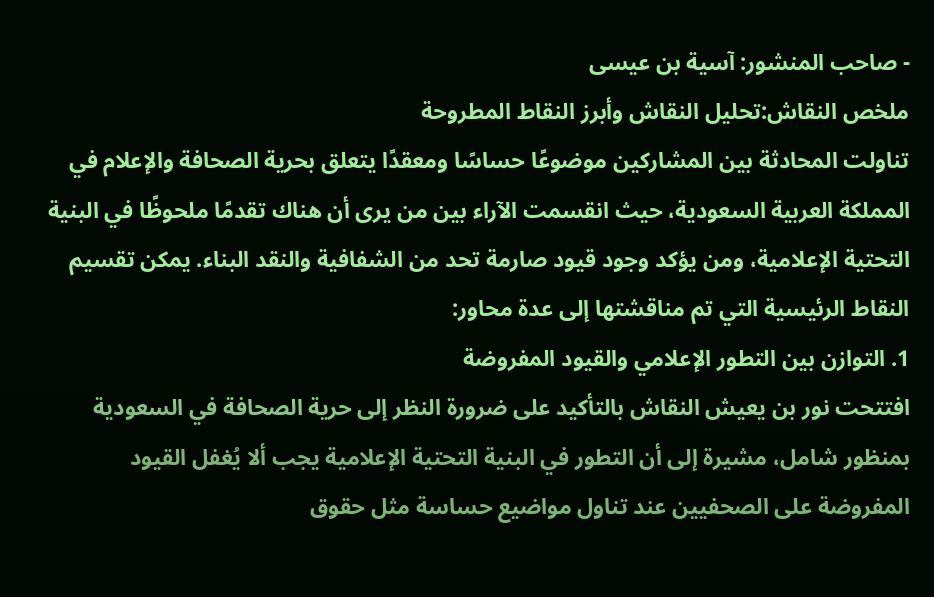- صاحب المنشور: آسية بن عيسى
ملخص النقاش:تحليل النقاش وأبرز النقاط المطروحة
تناولت المحادثة بين المشاركين موضوعًا حساسًا ومعقدًا يتعلق بحرية الصحافة والإعلام في المملكة العربية السعودية، حيث انقسمت الآراء بين من يرى أن هناك تقدمًا ملحوظًا في البنية التحتية الإعلامية، ومن يؤكد وجود قيود صارمة تحد من الشفافية والنقد البناء. يمكن تقسيم النقاط الرئيسية التي تم مناقشتها إلى عدة محاور:
1. التوازن بين التطور الإعلامي والقيود المفروضة
افتتحت نور بن يعيش النقاش بالتأكيد على ضرورة النظر إلى حرية الصحافة في السعودية بمنظور شامل، مشيرة إلى أن التطور في البنية التحتية الإعلامية يجب ألا يُغفل القيود المفروضة على الصحفيين عند تناول مواضيع حساسة مثل حقوق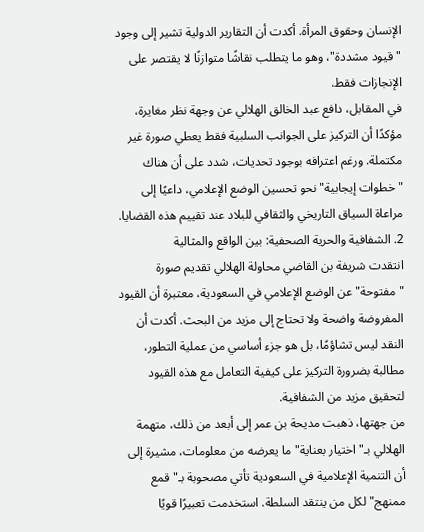الإنسان وحقوق المرأة. أكدت أن التقارير الدولية تشير إلى وجود "قيود مشددة"، وهو ما يتطلب نقاشًا متوازنًا لا يقتصر على الإنجازات فقط.
في المقابل، دافع عبد الخالق الهلالي عن وجهة نظر مغايرة، مؤكدًا أن التركيز على الجوانب السلبية فقط يعطي صورة غير مكتملة. ورغم اعترافه بوجود تحديات، شدد على أن هناك "خطوات إيجابية" نحو تحسين الوضع الإعلامي، داعيًا إلى مراعاة السياق التاريخي والثقافي للبلاد عند تقييم هذه القضايا.
2. الشفافية والحرية الصحفية: بين الواقع والمثالية
انتقدت شريفة بن القاضي محاولة الهلالي تقديم صورة "مفتوحة" عن الوضع الإعلامي في السعودية، معتبرة أن القيود المفروضة واضحة ولا تحتاج إلى مزيد من البحث. أكدت أن النقد ليس تشاؤمًا، بل هو جزء أساسي من عملية التطور، مطالبة بضرورة التركيز على كيفية التعامل مع هذه القيود لتحقيق مزيد من الشفافية.
من جهتها، ذهبت مديحة بن عمر إلى أبعد من ذلك، متهمة الهلالي بـ"اختيار بعناية" ما يعرضه من معلومات، مشيرة إلى أن التنمية الإعلامية في السعودية تأتي مصحوبة بـ"قمع ممنهج" لكل من ينتقد السلطة. استخدمت تعبيرًا قويًا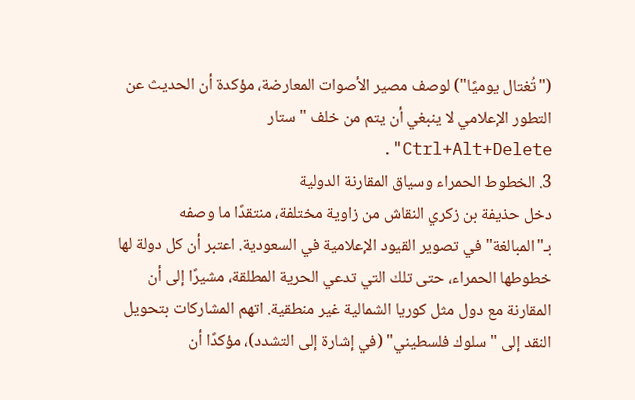("تُغتال يوميًا") لوصف مصير الأصوات المعارضة، مؤكدة أن الحديث عن التطور الإعلامي لا ينبغي أن يتم من خلف "ستار Ctrl+Alt+Delete".
3. الخطوط الحمراء وسياق المقارنة الدولية
دخل حذيفة بن زكري النقاش من زاوية مختلفة، منتقدًا ما وصفه بـ"المبالغة" في تصوير القيود الإعلامية في السعودية. اعتبر أن كل دولة لها خطوطها الحمراء، حتى تلك التي تدعي الحرية المطلقة، مشيرًا إلى أن المقارنة مع دول مثل كوريا الشمالية غير منطقية. اتهم المشاركات بتحويل النقد إلى "سلوك فلسطيني" (في إشارة إلى التشدد)، مؤكدًا أن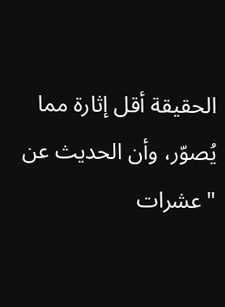الحقيقة أقل إثارة مما يُصوّر، وأن الحديث عن "عشرات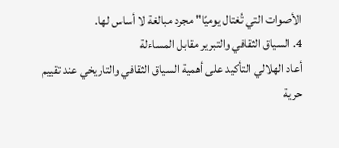الأصوات التي تُغتال يوميًا" مجرد مبالغة لا أساس لها.
4. السياق الثقافي والتبرير مقابل المساءلة
أعاد الهلالي التأكيد على أهمية السياق الثقافي والتاريخي عند تقييم حرية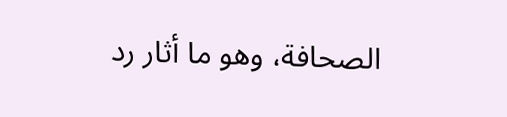الصحافة، وهو ما أثار رد